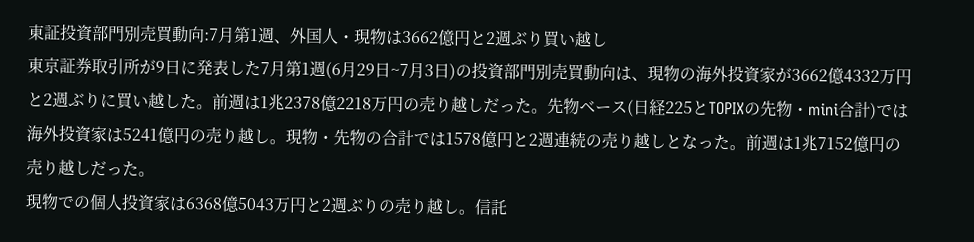東証投資部門別売買動向:7月第1週、外国人・現物は3662億円と2週ぶり買い越し
東京証券取引所が9日に発表した7月第1週(6月29日~7月3日)の投資部門別売買動向は、現物の海外投資家が3662億4332万円と2週ぶりに買い越した。前週は1兆2378億2218万円の売り越しだった。先物ベース(日経225とTOPIXの先物・mini合計)では海外投資家は5241億円の売り越し。現物・先物の合計では1578億円と2週連続の売り越しとなった。前週は1兆7152億円の売り越しだった。
現物での個人投資家は6368億5043万円と2週ぶりの売り越し。信託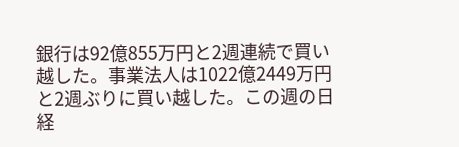銀行は92億855万円と2週連続で買い越した。事業法人は1022億2449万円と2週ぶりに買い越した。この週の日経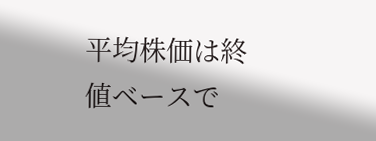平均株価は終値ベースで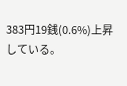383円19銭(0.6%)上昇している。